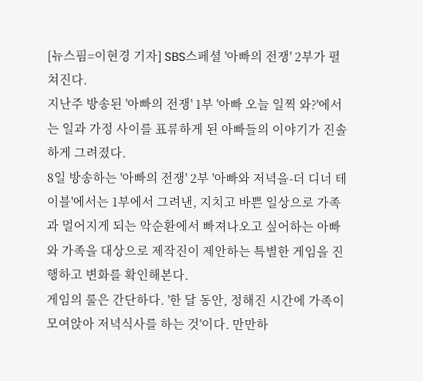[뉴스핌=이현경 기자] SBS스페셜 '아빠의 전쟁' 2부가 펼쳐진다.
지난주 방송된 '아빠의 전쟁' 1부 '아빠 오늘 일찍 와?'에서는 일과 가정 사이를 표류하게 된 아빠들의 이야기가 진솔하게 그려졌다.
8일 방송하는 '아빠의 전쟁' 2부 '아빠와 저녁을-더 디너 테이블'에서는 1부에서 그려낸, 지치고 바쁜 일상으로 가족과 멀어지게 되는 악순환에서 빠져나오고 싶어하는 아빠와 가족을 대상으로 제작진이 제안하는 특별한 게임을 진행하고 변화를 확인해본다.
게임의 룰은 간단하다. '한 달 동안, 정해진 시간에 가족이 모여앉아 저녁식사를 하는 것'이다. 만만하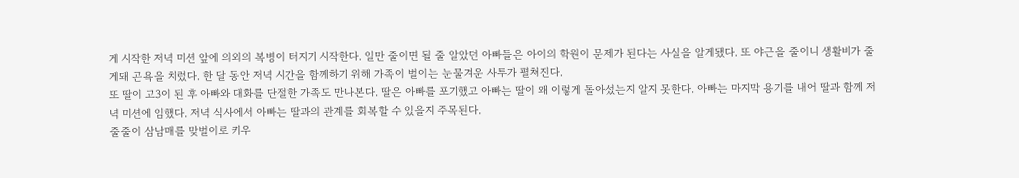게 시작한 저녁 미션 앞에 의외의 복병이 터지기 시작한다. 일만 줄이면 될 줄 알았던 아빠들은 아이의 학원이 문제가 된다는 사실을 알게됐다. 또 야근을 줄이니 생활비가 줄게돼 곤욕을 치렀다. 한 달 동안 저녁 시간을 함께하기 위해 가족이 벌이는 눈물겨운 사투가 펼쳐진다.
또 딸이 고3이 된 후 아빠와 대화를 단절한 가족도 만나본다. 딸은 아빠를 포기했고 아빠는 딸이 왜 이렇게 돌아섰는지 알지 못한다. 아빠는 마지막 용기를 내어 딸과 함께 저녁 미션에 임했다. 저녁 식사에서 아빠는 딸과의 관계를 회복할 수 있을지 주목된다.
줄줄이 삼남매를 맞벌이로 키우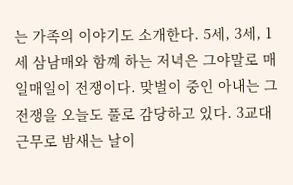는 가족의 이야기도 소개한다. 5세, 3세, 1세 삼남매와 함꼐 하는 저녁은 그야말로 매일매일이 전쟁이다. 맞벌이 중인 아내는 그 전쟁을 오늘도 풀로 감당하고 있다. 3교대 근무로 밤새는 날이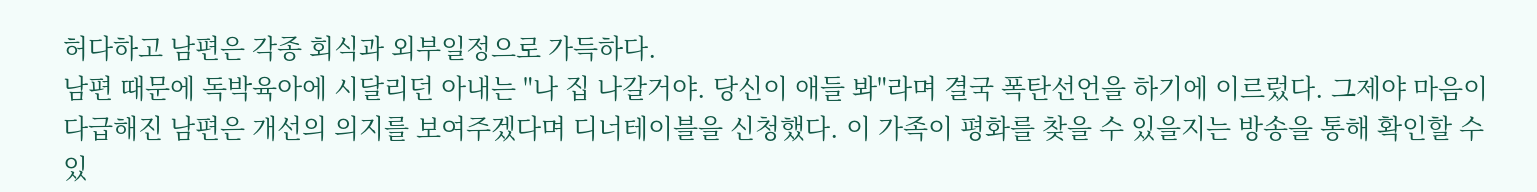허다하고 남편은 각종 회식과 외부일정으로 가득하다.
남편 때문에 독박육아에 시달리던 아내는 "나 집 나갈거야. 당신이 애들 봐"라며 결국 폭탄선언을 하기에 이르렀다. 그제야 마음이 다급해진 남편은 개선의 의지를 보여주겠다며 디너테이블을 신청했다. 이 가족이 평화를 찾을 수 있을지는 방송을 통해 확인할 수 있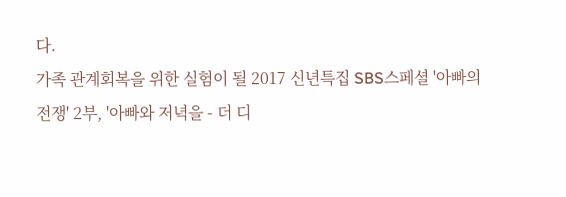다.
가족 관계회복을 위한 실험이 될 2017 신년특집 SBS스페셜 '아빠의 전쟁' 2부, '아빠와 저녁을 - 더 디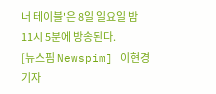너 테이블'은 8일 일요일 밤 11시 5분에 방송된다.
[뉴스핌 Newspim] 이현경 기자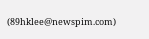(89hklee@newspim.com)